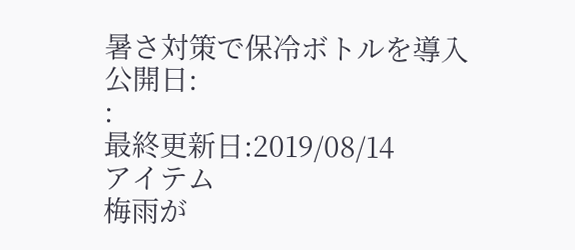暑さ対策で保冷ボトルを導入
公開日:
:
最終更新日:2019/08/14
アイテム
梅雨が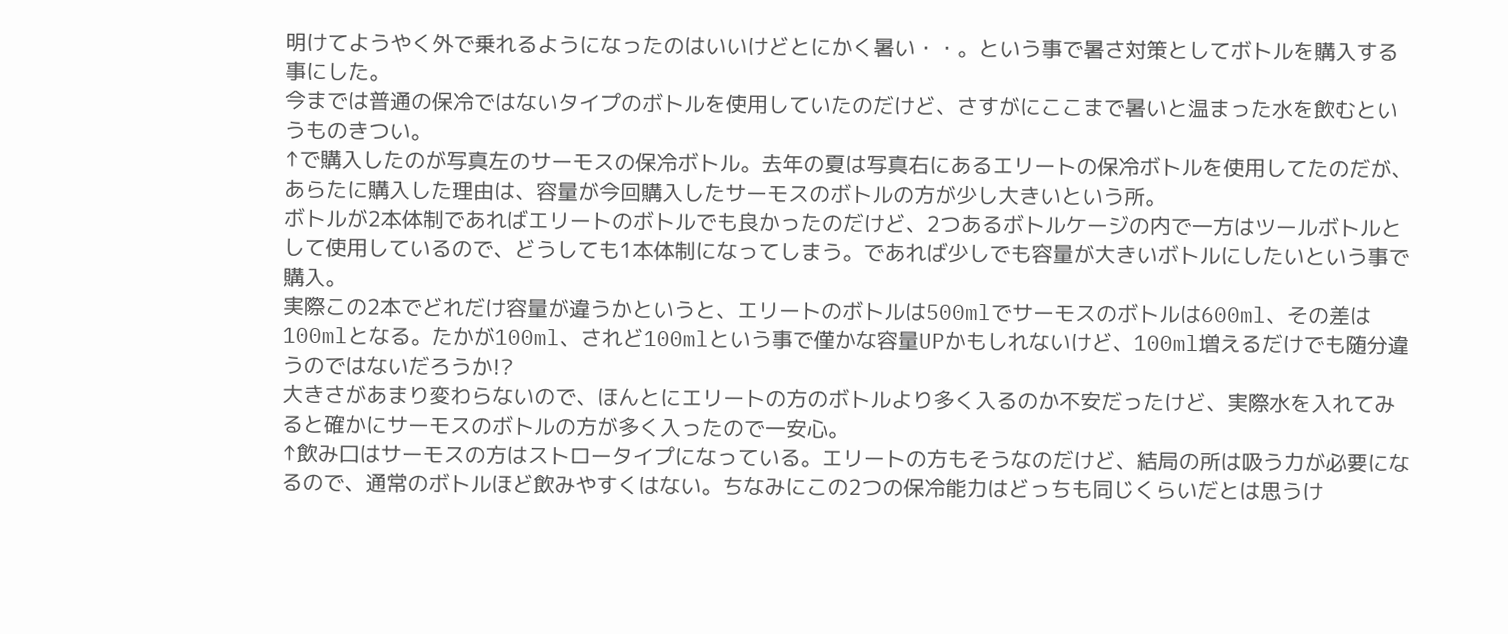明けてようやく外で乗れるようになったのはいいけどとにかく暑い・・。という事で暑さ対策としてボトルを購入する事にした。
今までは普通の保冷ではないタイプのボトルを使用していたのだけど、さすがにここまで暑いと温まった水を飲むというものきつい。
↑で購入したのが写真左のサーモスの保冷ボトル。去年の夏は写真右にあるエリートの保冷ボトルを使用してたのだが、あらたに購入した理由は、容量が今回購入したサーモスのボトルの方が少し大きいという所。
ボトルが2本体制であればエリートのボトルでも良かったのだけど、2つあるボトルケージの内で一方はツールボトルとして使用しているので、どうしても1本体制になってしまう。であれば少しでも容量が大きいボトルにしたいという事で購入。
実際この2本でどれだけ容量が違うかというと、エリートのボトルは500mlでサーモスのボトルは600ml、その差は100mlとなる。たかが100ml、されど100mlという事で僅かな容量UPかもしれないけど、100ml増えるだけでも随分違うのではないだろうか!?
大きさがあまり変わらないので、ほんとにエリートの方のボトルより多く入るのか不安だったけど、実際水を入れてみると確かにサーモスのボトルの方が多く入ったので一安心。
↑飲み口はサーモスの方はストロータイプになっている。エリートの方もそうなのだけど、結局の所は吸う力が必要になるので、通常のボトルほど飲みやすくはない。ちなみにこの2つの保冷能力はどっちも同じくらいだとは思うけ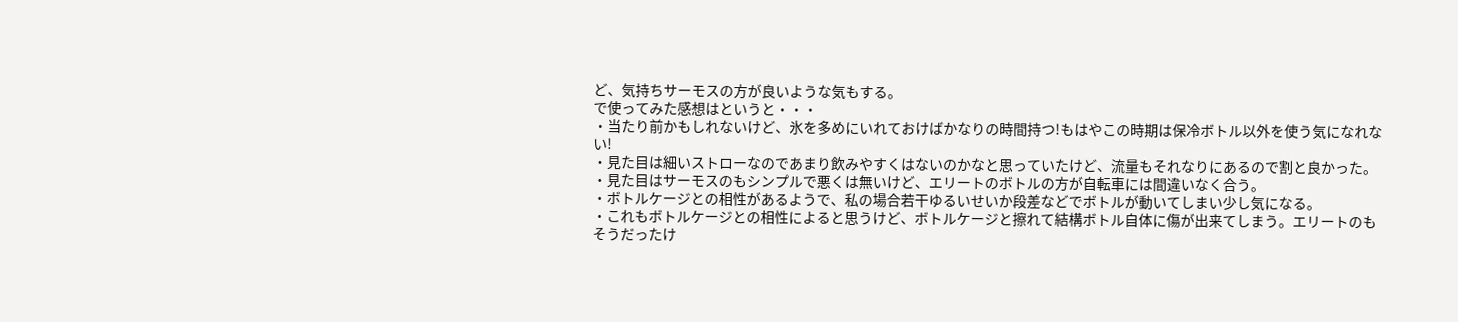ど、気持ちサーモスの方が良いような気もする。
で使ってみた感想はというと・・・
・当たり前かもしれないけど、氷を多めにいれておけばかなりの時間持つ!もはやこの時期は保冷ボトル以外を使う気になれない!
・見た目は細いストローなのであまり飲みやすくはないのかなと思っていたけど、流量もそれなりにあるので割と良かった。
・見た目はサーモスのもシンプルで悪くは無いけど、エリートのボトルの方が自転車には間違いなく合う。
・ボトルケージとの相性があるようで、私の場合若干ゆるいせいか段差などでボトルが動いてしまい少し気になる。
・これもボトルケージとの相性によると思うけど、ボトルケージと擦れて結構ボトル自体に傷が出来てしまう。エリートのもそうだったけ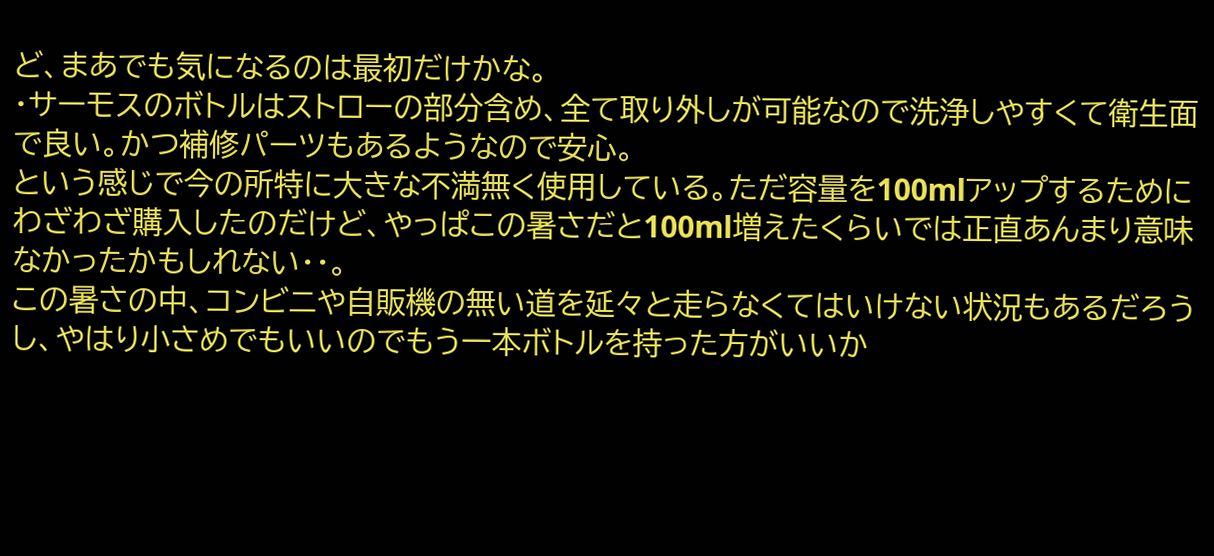ど、まあでも気になるのは最初だけかな。
・サーモスのボトルはストローの部分含め、全て取り外しが可能なので洗浄しやすくて衛生面で良い。かつ補修パーツもあるようなので安心。
という感じで今の所特に大きな不満無く使用している。ただ容量を100mlアップするためにわざわざ購入したのだけど、やっぱこの暑さだと100ml増えたくらいでは正直あんまり意味なかったかもしれない・・。
この暑さの中、コンビニや自販機の無い道を延々と走らなくてはいけない状況もあるだろうし、やはり小さめでもいいのでもう一本ボトルを持った方がいいか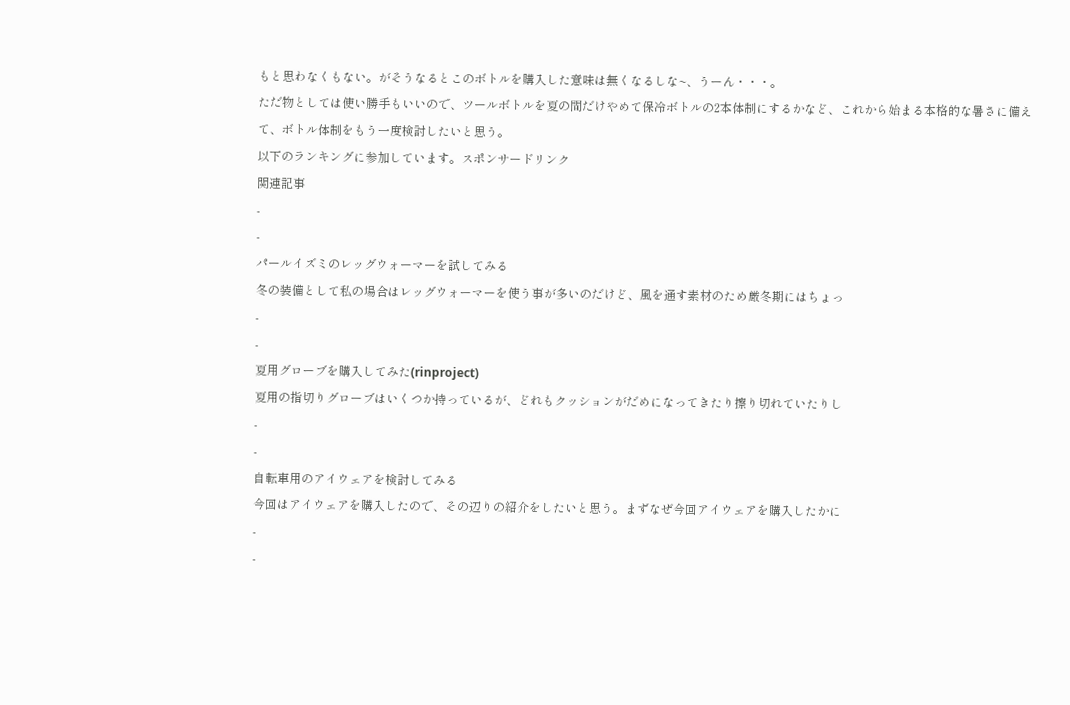もと思わなくもない。がそうなるとこのボトルを購入した意味は無くなるしな~、うーん・・・。
ただ物としては使い勝手もいいので、ツールボトルを夏の間だけやめて保冷ボトルの2本体制にするかなど、これから始まる本格的な暑さに備えて、ボトル体制をもう一度検討したいと思う。
以下のランキングに参加しています。スポンサードリンク
関連記事
-
-
パールイズミのレッグウォーマーを試してみる
冬の装備として私の場合はレッグウォーマーを使う事が多いのだけど、風を通す素材のため厳冬期にはちょっ
-
-
夏用グローブを購入してみた(rinproject)
夏用の指切りグローブはいくつか持っているが、どれもクッションがだめになってきたり擦り切れていたりし
-
-
自転車用のアイウェアを検討してみる
今回はアイウェアを購入したので、その辺りの紹介をしたいと思う。まずなぜ今回アイウェアを購入したかに
-
-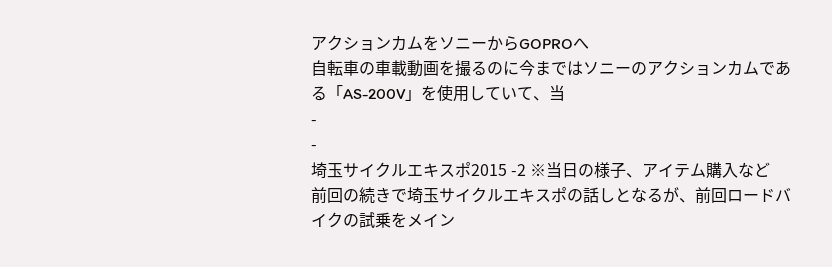アクションカムをソニーからGOPROへ
自転車の車載動画を撮るのに今まではソニーのアクションカムである「AS-200V」を使用していて、当
-
-
埼玉サイクルエキスポ2015 -2 ※当日の様子、アイテム購入など
前回の続きで埼玉サイクルエキスポの話しとなるが、前回ロードバイクの試乗をメイン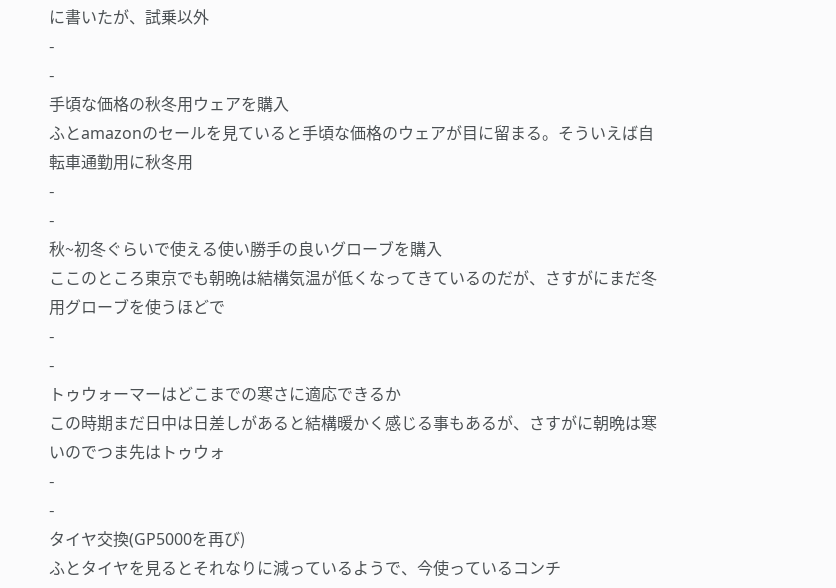に書いたが、試乗以外
-
-
手頃な価格の秋冬用ウェアを購入
ふとamazonのセールを見ていると手頃な価格のウェアが目に留まる。そういえば自転車通勤用に秋冬用
-
-
秋~初冬ぐらいで使える使い勝手の良いグローブを購入
ここのところ東京でも朝晩は結構気温が低くなってきているのだが、さすがにまだ冬用グローブを使うほどで
-
-
トゥウォーマーはどこまでの寒さに適応できるか
この時期まだ日中は日差しがあると結構暖かく感じる事もあるが、さすがに朝晩は寒いのでつま先はトゥウォ
-
-
タイヤ交換(GP5000を再び)
ふとタイヤを見るとそれなりに減っているようで、今使っているコンチ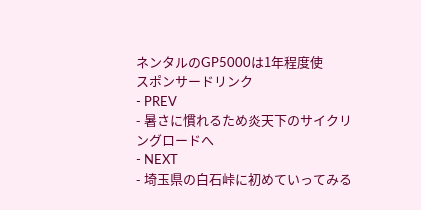ネンタルのGP5000は1年程度使
スポンサードリンク
- PREV
- 暑さに慣れるため炎天下のサイクリングロードへ
- NEXT
- 埼玉県の白石峠に初めていってみる